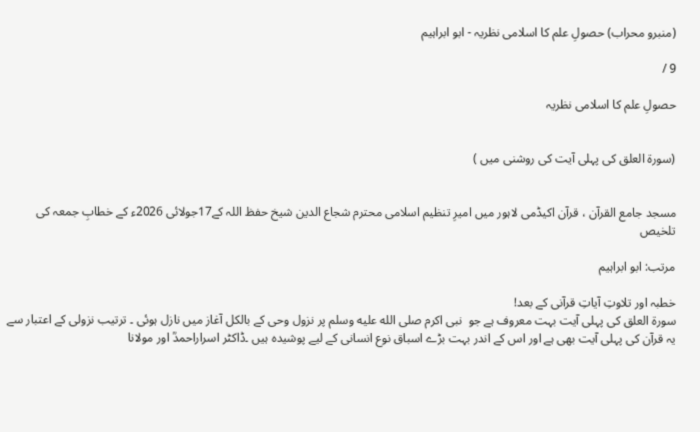(منبرو محراب) حصولِ علم کا اسلامی نظریہ - ابو ابراہیم

9 /

حصولِ علم کا اسلامی نظریہ


(سورۃ العلق کی پہلی آیت کی روشنی میں )


مسجد جامع القرآن ، قرآن اکیڈمی لاہور میں امیرِ تنظیم اسلامی محترم شجاع الدین شیخ حفظ اللہ کے17جولائی 2026ء کے خطابِ جمعہ کی تلخیص

مرتب: ابو ابراہیم

خطبہ اور تلاوتِ آیاتِ قرآنی کے بعد!
سورۃ العلق کی پہلی آیت بہت معروف ہے جو  نبی اکرم صلى الله عليه وسلم پر نزول وحی کے بالکل آغاز میں نازل ہوئی ۔ ترتیب نزولی کے اعتبار سے یہ قرآن کی پہلی آیت بھی ہے اور اس کے اندر بہت بڑے اسباق نوع انسانی کے لیے پوشیدہ ہیں ۔ڈاکٹر اسراراحمدؒ اور مولانا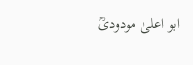ابو اعلیٰ مودودیؒ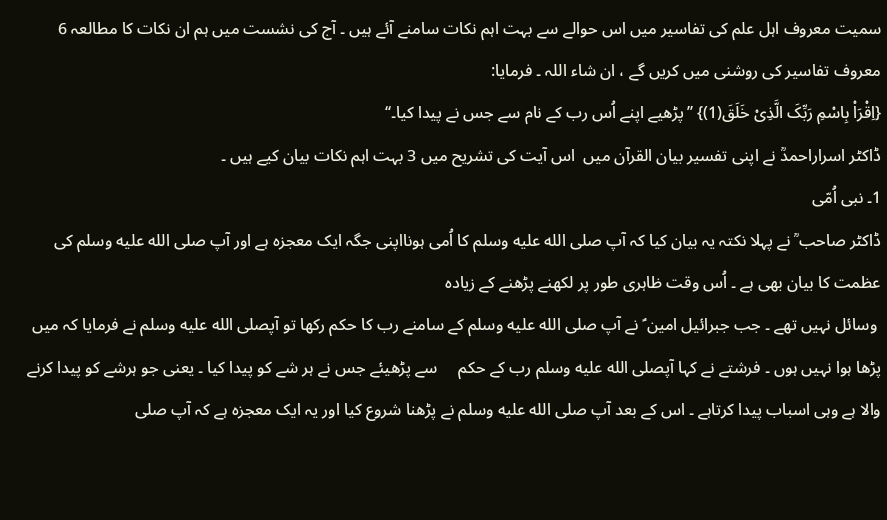سمیت معروف اہل علم کی تفاسیر میں اس حوالے سے بہت اہم نکات سامنے آئے ہیں ۔ آج کی نشست میں ہم ان نکات کا مطالعہ 6 معروف تفاسیر کی روشنی میں کریں گے ، ان شاء اللہ ۔ فرمایا:
{اِقْرَاْ بِاسْمِ رَبِّکَ الَّذِیْ خَلَقَ(1)} ’’پڑھیے اپنے اُس رب کے نام سے جس نے پیدا کیا۔‘‘
ڈاکٹر اسراراحمدؒ نے اپنی تفسیر بیان القرآن میں  اس آیت کی تشریح میں 3 بہت اہم نکات بیان کیے ہیں ۔
1۔ نبی اُمّی
ڈاکٹر صاحب ؒ نے پہلا نکتہ یہ بیان کیا کہ آپ صلى الله عليه وسلم کا اُمی ہونااپنی جگہ ایک معجزہ ہے اور آپ صلى الله عليه وسلم کی عظمت کا بیان بھی ہے ۔ اُس وقت ظاہری طور پر لکھنے پڑھنے کے زیادہ
 وسائل نہیں تھے ۔ جب جبرائیل امین ؑ نے آپ صلى الله عليه وسلم کے سامنے رب کا حکم رکھا تو آپصلى الله عليه وسلم نے فرمایا کہ میں پڑھا ہوا نہیں ہوں ۔ فرشتے نے کہا آپصلى الله عليه وسلم رب کے حکم     سے پڑھیئے جس نے ہر شے کو پیدا کیا ۔ یعنی جو ہرشے کو پیدا کرنے والا ہے وہی اسباب پیدا کرتاہے ۔ اس کے بعد آپ صلى الله عليه وسلم نے پڑھنا شروع کیا اور یہ ایک معجزہ ہے کہ آپ صلى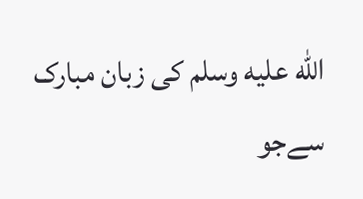الله عليه وسلم کی زبان مبارک سےجو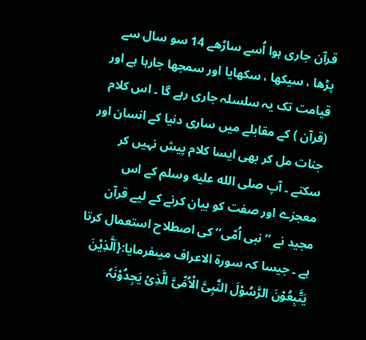قرآن جاری ہوا اُسے ساڑھے 14 سو سال سے پڑھا ، سیکھا ، سکھایا اور سمجھا جارہا ہے اور قیامت تک یہ سلسلہ جاری رہے گا ۔ اس کلام (قرآن ) کے مقابلے میں ساری دنیا کے انسان اور جنات مل کر بھی ایسا کلام پیش نہیں کر سکتے ۔ آپ صلى الله عليه وسلم کے اس معجزے اور صفت کو بیان کرنے کے لیے قرآن مجید نے ’’نبی اُمّی‘‘ کی اصطلاح استعمال کرتا ہے ۔ جیسا کہ سورۃ الاعراف میںفرمایا:{اَلَّذِیْنَ یَتَّبِعُوْنَ الرَّسُوْلَ النَّبِیَّ الْاُمِّیَّ الَّذِیْ یَجِدُوْنَہٗ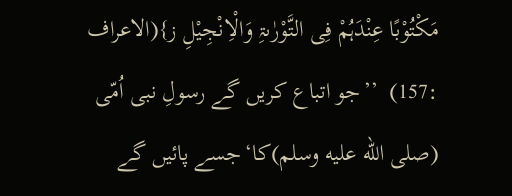مَکْتُوْبًا عِنْدَہُمْ فِی التَّوْرٰىۃِ وَالْاِنْجِیْلِ ز}(الاعراف :157)  ’’جو اتباع کریں گے رسولِ نبی اُمّی (صلى الله عليه وسلم)کا‘جسے پائیں گے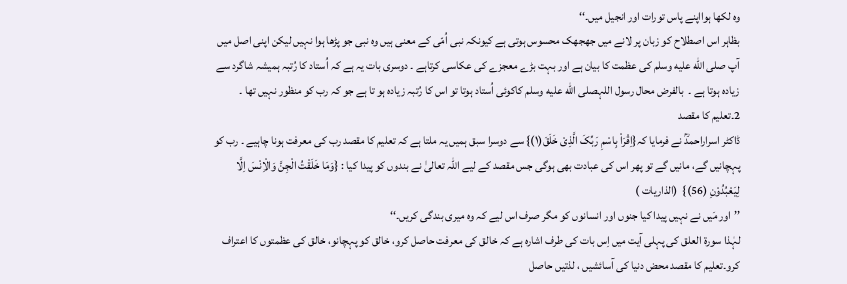وہ لکھا ہوااپنے پاس تورات اور انجیل میں۔‘‘
بظاہر اس اصطلاح کو زبان پر لانے میں جھجھک محسوس ہوتی ہے کیونکہ نبی اُمّی کے معنی ہیں وہ نبی جو پڑھا ہوا نہیں لیکن اپنی اصل میں آپ صلى الله عليه وسلم کی عظمت کا بیان ہے اور بہت بڑے معجزے کی عکاسی کرتاہے ۔ دوسری بات یہ ہے کہ اُستاد کا رُتبہ ہمیشہ شاگرد سے زیادہ ہوتا ہے ۔  بالفرض محال رسول اللہصلى الله عليه وسلم کاکوئی اُستاد ہوتا تو اس کا رُتبہ زیادہ ہو تا ہے جو کہ رب کو منظور نہیں تھا ۔
2۔تعلیم کا مقصد
ڈاکٹر اسراراحمدؒ نے فرمایا کہ{اِقْرَاْ بِاسْمِ رَبِّکَ الَّذِیْ خَلَقَ(۱)} سے دوسرا سبق ہمیں یہ ملتا ہے کہ تعلیم کا مقصد رب کی معرفت ہونا چاہیے ۔ رب کو پہچانیں گے، مانیں گے تو پھر اس کی عبادت بھی ہوگی جس مقصد کے لیے اللہ تعالیٰ نے بندوں کو پیدا کیا : {وَمَا خَلَقْتُ الْجِنَّ وَالْاِنْسَ اِلَّا لِیَعْبُدُوْنِ (56)}  (الذاریات )
’’اور مَیں نے نہیں پیدا کیا جنوں اور انسانوں کو مگر صرف اس لیے کہ وہ میری بندگی کریں۔‘‘
لہٰذا سورۃ العلق کی پہلی آیت میں اِس بات کی طرف اشارہ ہے کہ خالق کی معرفت حاصل کرو، خالق کو پہچانو، خالق کی عظمتوں کا اعتراف کرو۔تعلیم کا مقصد محض دنیا کی آسائشیں ، لذتیں حاصل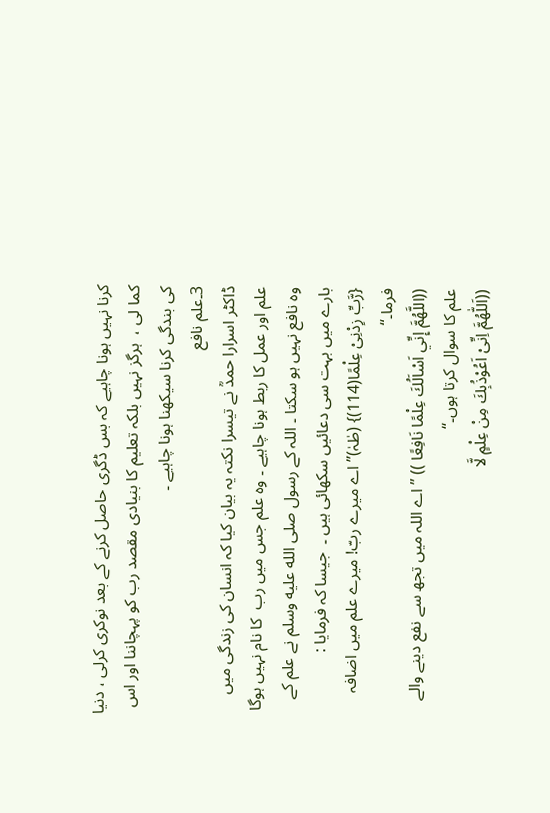کرنا نہیں ہونا چاہیے کہ بس ڈگری حاصل کرنے کے بعد نوکری کرلی ، دنیا کما لی ،  ہرگز نہیں بلکہ تعلیم کا بنیادی مقصد رب کو پہچاننا اور اس کی بندگی کرنا سیکھنا ہونا چاہیے ۔
3۔علم نافع
ڈاکٹر اسرارا حمدؒ نے تیسرا نکتہ یہ بیان کیا کہ انسان کی زندگی میں علم اور عمل کا ربط ہونا چاہیے ۔ وہ علم جس میں رب  کا نام نہیں ہوگا وہ نافع نہیں ہو سکتا ۔ اللہ کے رسول صلى الله عليه وسلم نے علم کے بارے میں بہت سی دعائیں سکھائی ہیں ۔  جیسا کہ فرمایا :
{رَّبِّ زِدْنِیْ عِلْمًا(114)} (طٰہٰ)’’ اے میرے ربّ! میرے علم میں اضافہ فرما۔‘‘
((اللَّهُمَّ إِنِّي اَسْاَلُكَ عِلْمًا نَافِعًا )) ’’اے اللہ میں تجھ سے نفع دینے والے علم کا سوال کرتا ہوں۔‘‘
((اَللّٰهُمَّ اِنِّیْ اَعُوْذُبِكَ مِنْ عِلْمٍ لَّا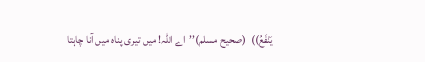یَنْفَعُ))  (صحیح مسلم)’’اے اللہ! میں تیری پناہ میں آنا چاہتا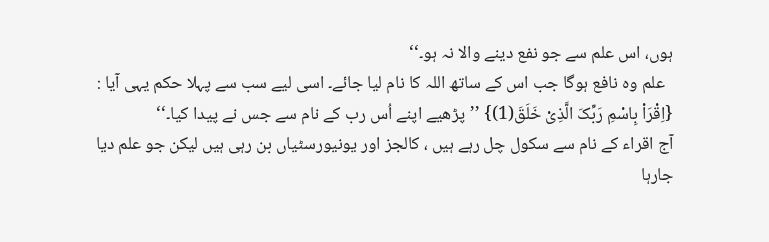ہوں، اس علم سے جو نفع دینے والا نہ ہو۔‘‘
  علم وہ نافع ہوگا جب اس کے ساتھ اللہ کا نام لیا جائے۔ اسی لیے سب سے پہلا حکم یہی آیا :
{اِقْرَاْ بِاسْمِ رَبِّکَ الَّذِیْ خَلَقَ(1)} ’’پڑھیے اپنے اُس رب کے نام سے جس نے پیدا کیا۔‘‘
آج اقراء کے نام سے سکول چل رہے ہیں ، کالجز اور یونیورسٹیاں بن رہی ہیں لیکن جو علم دیا جارہا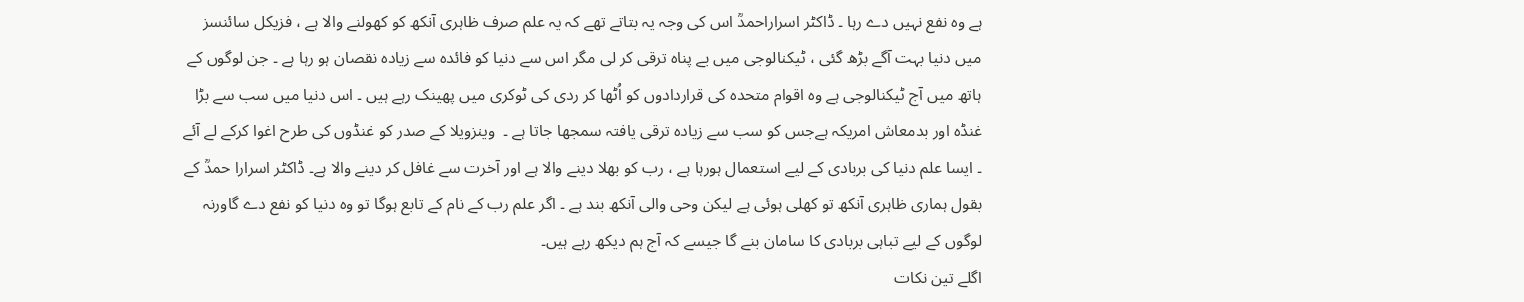ہے وہ نفع نہیں دے رہا ۔ ڈاکٹر اسراراحمدؒ اس کی وجہ یہ بتاتے تھے کہ یہ علم صرف ظاہری آنکھ کو کھولنے والا ہے ، فزیکل سائنسز میں دنیا بہت آگے بڑھ گئی ، ٹیکنالوجی میں بے پناہ ترقی کر لی مگر اس سے دنیا کو فائدہ سے زیادہ نقصان ہو رہا ہے ۔ جن لوگوں کے ہاتھ میں آج ٹیکنالوجی ہے وہ اقوام متحدہ کی قراردادوں کو اُٹھا کر ردی کی ٹوکری میں پھینک رہے ہیں ۔ اس دنیا میں سب سے بڑا غنڈہ اور بدمعاش امریکہ ہےجس کو سب سے زیادہ ترقی یافتہ سمجھا جاتا ہے ۔  وینزویلا کے صدر کو غنڈوں کی طرح اغوا کرکے لے آئے ۔ ایسا علم دنیا کی بربادی کے لیے استعمال ہورہا ہے ، رب کو بھلا دینے والا ہے اور آخرت سے غافل کر دینے والا ہے۔ ڈاکٹر اسرارا حمدؒ کے بقول ہماری ظاہری آنکھ تو کھلی ہوئی ہے لیکن وحی والی آنکھ بند ہے ۔ اگر علم رب کے نام کے تابع ہوگا تو وہ دنیا کو نفع دے گاورنہ لوگوں کے لیے تباہی بربادی کا سامان بنے گا جیسے کہ آج ہم دیکھ رہے ہیں۔
اگلے تین نکات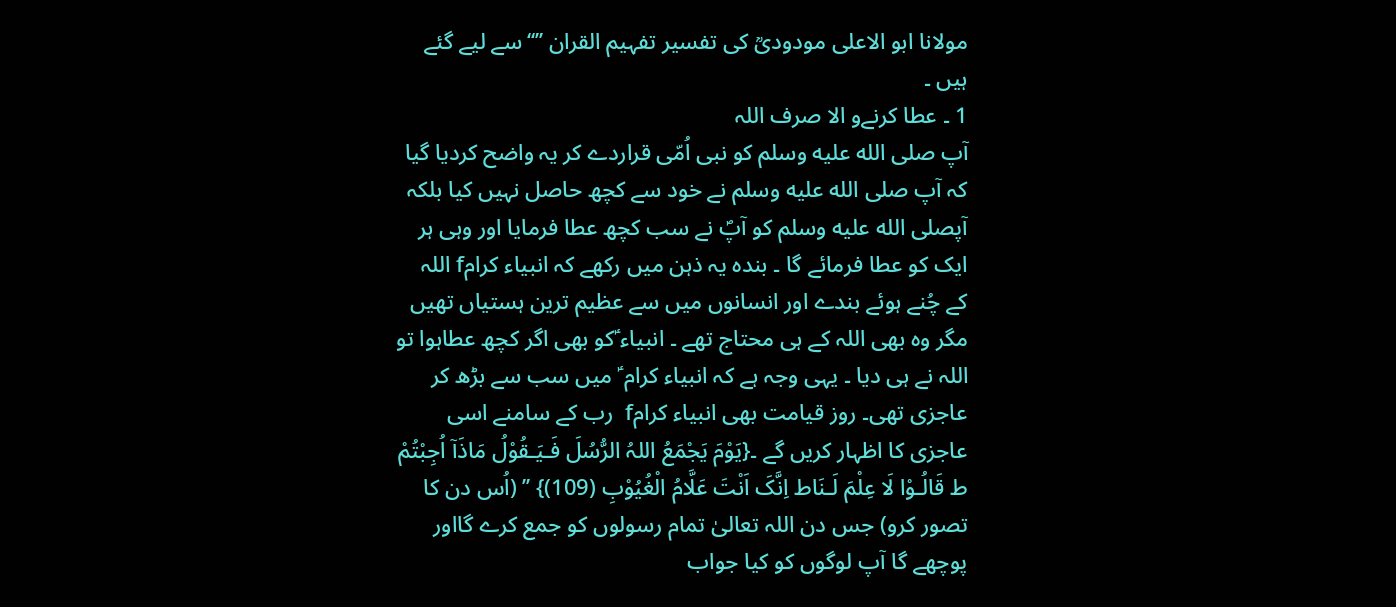مولانا ابو الاعلی مودودیؒ کی تفسیر تفہیم القران ’’‘‘سے لیے گئے ہیں ۔
1 ۔ عطا کرنےو الا صرف اللہ
آپ صلى الله عليه وسلم کو نبی اُمّی قراردے کر یہ واضح کردیا گیا کہ آپ صلى الله عليه وسلم نے خود سے کچھ حاصل نہیں کیا بلکہ  آپصلى الله عليه وسلم کو آپؐ نے سب کچھ عطا فرمایا اور وہی ہر ایک کو عطا فرمائے گا ۔ بندہ یہ ذہن میں رکھے کہ انبیاء کرامf اللہ کے چُنے ہوئے بندے اور انسانوں میں سے عظیم ترین ہستیاں تھیں مگر وہ بھی اللہ کے ہی محتاج تھے ۔ انبیاء ؑکو بھی اگر کچھ عطاہوا تو اللہ نے ہی دیا ۔ یہی وجہ ہے کہ انبیاء کرام ؑ میں سب سے بڑھ کر عاجزی تھی۔ روز قیامت بھی انبیاء کرامf  رب کے سامنے اسی عاجزی کا اظہار کریں گے ۔{یَوْمَ یَجْمَعُ اللہُ الرُّسُلَ فَـیَـقُوْلُ مَاذَآ اُجِبْتُمْ ط قَالُـوْا لَا عِلْمَ لَـنَاط اِنَّکَ اَنْتَ عَلَّامُ الْغُیُوْبِ (109)} ’’ (اُس دن کا تصور کرو) جس دن اللہ تعالیٰ تمام رسولوں کو جمع کرے گااور پوچھے گا آپ لوگوں کو کیا جواب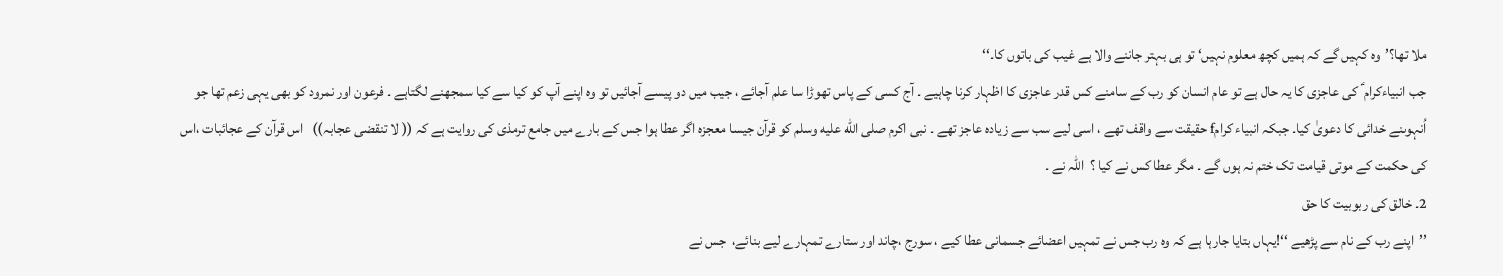ملا تھا؟’وہ کہیں گے کہ ہمیں کچھ معلوم نہیں‘ تو ہی بہتر جاننے والا ہے غیب کی باتوں کا۔‘‘
جب انبیاءکرام ؑ کی عاجزی کا یہ حال ہے تو عام انسان کو رب کے سامنے کس قدر عاجزی کا اظہار کرنا چاہیے ۔ آج کسی کے پاس تھوڑا سا علم آجائے ، جیب میں دو پیسے آجائیں تو وہ اپنے آپ کو کیا سے کیا سمجھنے لگتاہے ۔ فرعون اور نمرود کو بھی یہی زعم تھا جو اُنہوںنے خدائی کا دعویٰ کیا۔ جبکہ انبیاء کرامf حقیقت سے واقف تھے ، اسی لیے سب سے زیادہ عاجز تھے ۔ نبی اکرم صلى الله عليه وسلم کو قرآن جیسا معجزہ اگر عطا ہوا جس کے بارے میں جامع ترمذی کی روایت ہے کہ (( لا تنقضی عجابہ))   اس قرآن کے عجائبات ،اس کی حکمت کے موتی قیامت تک ختم نہ ہوں گے ۔ مگر عطا کس نے کیا ؟  اللہ نے ۔
2۔ خالق کی ربوبیت کا حق
’’اپنے رب کے نام سے پڑھیے ‘‘!یہاں بتایا جارہا ہے کہ وہ رب جس نے تمہیں اعضائے جسمانی عطا کیے ، سورج ،چاند اور ستارے تمہارے لیے بنائے،  جس نے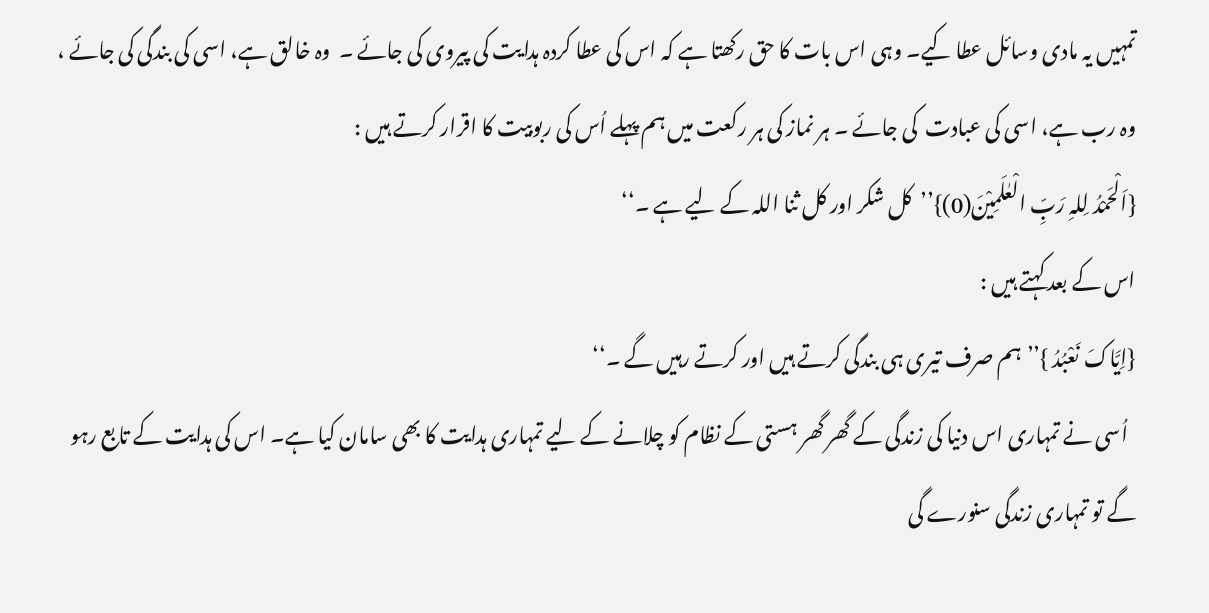تمہیں یہ مادی وسائل عطا کیے۔ وہی اس بات کا حق رکھتا ہے کہ اس کی عطا کردہ ہدایت کی پیروی کی جائے ۔  وہ خالق ہے، اسی کی بندگی کی جائے ، وہ رب ہے، اسی کی عبادت  کی جائے ۔ ہر نماز کی ہر رکعت میں ہم پہلے اُس کی ربوبیت کا اقرار کرتے ہیں :
{اَلْحَمْدُ لِلہِ رَبِّ الْعٰلَمِیْنَ(0)}’’کل شکر اور کل ثنا اللہ کے لیے ہے ۔‘‘
اس کے بعد کہتے ہیں :
{اِیَّاکَ نَعْبُدُ }’’ہم صرف تیری ہی بندگی کرتے ہیں اور کرتے رہیں گے ۔‘‘
  اُسی نے تمہاری اس دنیا کی زندگی کے گھر گھر ہستی کے نظام کو چلانے کے لیے تمہاری ہدایت کا بھی سامان کیا ہے۔ اس کی ہدایت کے تابع رہو گے تو تمہاری زندگی سنورے گی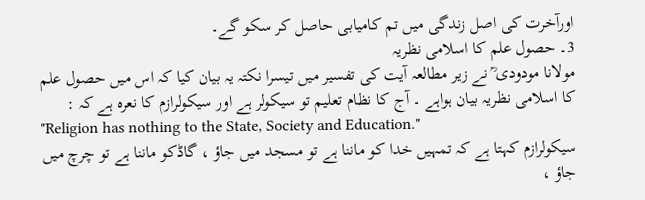اورآخرت کی اصل زندگی میں تم کامیابی حاصل کر سکو گے۔
3۔ حصول علم کا اسلامی نظریہ
مولانا مودودی ؒ نے زیر مطالعہ آیت کی تفسیر میں تیسرا نکتہ یہ بیان کیا کہ اس میں حصول علم کا اسلامی نظریہ بیان ہواہے ۔ آج کا نظام تعلیم تو سیکولر ہے اور سیکولرازم کا نعرہ ہے کہ :
"Religion has nothing to the State, Society and Education."
سیکولرازم کہتا ہے کہ تمہیں خدا کو ماننا ہے تو مسجد میں جاؤ ، گاڈکو ماننا ہے تو چرچ میں جاؤ ،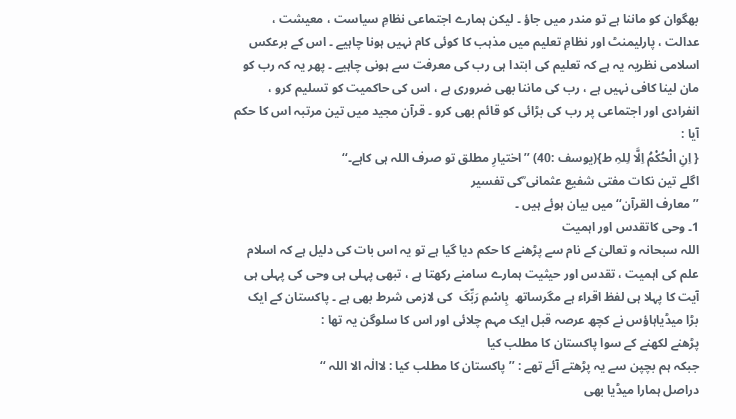بھگوان کو ماننا ہے تو مندر میں جاؤ ۔ لیکن ہمارے اجتماعی نظامِ سیاست ، معیشت ،  عدالت ، پارلیمنٹ اور نظامِ تعلیم میں مذہب کا کوئی کام نہیں ہونا چاہیے ۔ اس کے برعکس اسلامی نظریہ یہ ہے کہ تعلیم کی ابتدا ہی رب کی معرفت سے ہونی چاہیے ۔ پھر یہ کہ رب کو مان لینا کافی نہیں ہے ، رب کی ماننا بھی ضروری ہے ، اس کی حاکمیت کو تسلیم کرو ، انفرادی اور اجتماعی پر رب کی بڑائی کو قائم بھی کرو ۔ قرآن مجید میں تین مرتبہ اس کا حکم آیا :
{ اِنِ الْحُکْمُ اِلَّا لِلہِ ط}(یوسف :40) ’’اختیارِ مطلق تو صرف اللہ ہی کاہے۔‘‘
اگلے تین نکات مفتی شفیع عثمانی ؒکی تفسیر
’’ معارف القرآن‘‘ میں بیان ہوئے ہیں ۔
1۔ وحی کاتقدس اور اہمیت
اللہ سبحانہ و تعالیٰ کے نام سے پڑھنے کا حکم دیا گیا ہے تو یہ اس بات کی دلیل ہے کہ اسلام علم کی اہمیت ، تقدس اور حیثیت ہمارے سامنے رکھتا ہے ، تبھی پہلی ہی وحی کی پہلی ہی آیت کا پہلا ہی لفظ اقراء ہے مگرساتھ  بِاسْمِ رَبِّکَ  کی لازمی شرط بھی ہے ۔ پاکستان کے ایک بڑا میڈیاہاؤس نے کچھ عرصہ قبل ایک مہم چلائی اور اس کا سلوگن یہ تھا :
پڑھنے لکھنے کے سوا پاکستان کا مطلب کیا
جبکہ ہم بچپن سے یہ پڑھتے آئے تھے : ’’پاکستان کا مطلب کیا : لاالٰہ الا اللہ ‘‘
دراصل ہمارا میڈیا بھی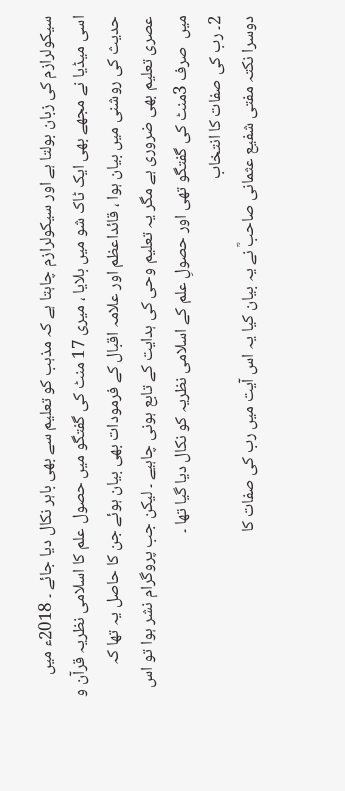سیکولرازم کی زبان بولتا ہے اور سیکولرازم چاہتا ہے کہ مذہب کو تعلیم سے بھی باہر نکال دیا جائے ۔ 2018ء میں اسی میڈیا نے مجھے بھی ایک ٹاک شو میں بلایا ، میری 17 منٹ کی گفتگو میں حصول علم کا اسلامی نظریہ قرآن و حدیث کی روشنی میں بیان ہوا ، قائداعظم اور علامہ اقبال کے فرمودات بھی بیان ہوئے جن کا حاصل یہ تھا کہ عصری تعلیم بھی ضروری ہے مگر یہ تعلیم وحی کی ہدایت کے تابع ہونی چاہیے ۔ لیکن جب پروگرام نشر ہوا تو اس میں  صرف 3منٹ کی گفتگو تھی اور حصولِ علم کے اسلامی نظریہ کو نکال دیا گیا تھا ۔
2۔ رب کی صفات کا انتخاب
دوسرا نکتہ مفتی شفیع عثمانی صاحبؒ نے یہ بیان کیا یہ اس آیت میں رب کی صفات کا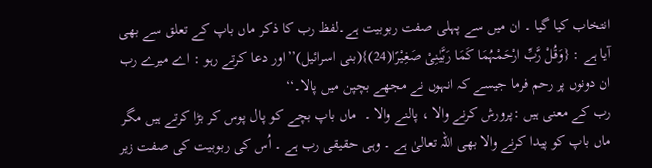انتخاب کیا گیا ۔ ان میں سے پہلی صفت ربوبیت ہے۔لفظ رب کا ذکر ماں باپ کے تعلق سے بھی آیا ہے : {وَقُلْ رَّبِّ ارْحَمْہُمَا کَمَا رَبَّیٰنِیْ صَغِیْرًا(24)}(بنی اسرائیل)’’اور دعا کرتے رہو : اے میرے رب ان دونوں پر رحم فرما جیسے کہ انہوں نے مجھے بچپن میں پالا۔‘‘
رب کے معنی ہیں :پرورش کرنے والا ، پالنے والا ۔  ماں باپ بچے کو پال پوس کر بڑا کرتے ہیں مگر ماں باپ کو پیدا کرنے والا بھی اللہ تعالیٰ ہے ۔ وہی حقیقی رب ہے ۔ اُس کی ربوبیت کی صفت زیر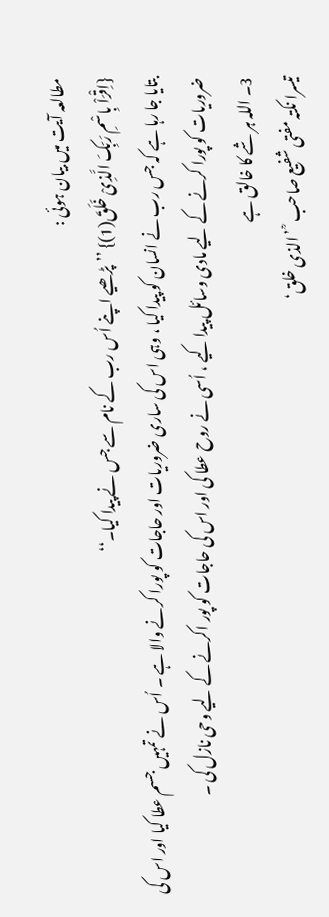مطالعہ آیت میں بیان ہوئی :
{اِقْرَاْ بِاسْمِ رَبِّکَ الَّذِیْ خَلَقَ(1)} ’’پڑھیے اپنے اُس رب کے نام سے جس نے پیدا کیا۔‘‘
بتایا جا رہا ہے کہ جس رب نے انسان کو پیدا کیا ، وہی اس کی ساری ضروریات اور حاجات کو پورا کرنے والا ہے ۔ اُس نے تمہیں جسم عطا کیا اور اس کی ضروریات کو پورا کرنے کے لیے مادی وسائل پیدا کیے ، اُسی نے روح عطا کی اور اس کی حاجات کو پور اکرنے کے لیے وحی نازل کی ۔
3۔ اللہ ہر شے کا خالق ہے
تیسرا نکتہ مفتی شفیع صاحب  ؒ ’الذی خلق‘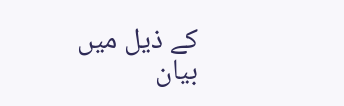کے ذیل میں بیان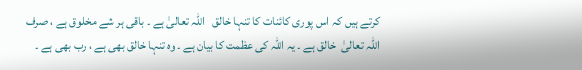کرتے ہیں کہ اس پوری کائنات کا تنہا خالق   اللہ تعالیٰ ہے ۔ باقی ہر شے مخلوق ہے ، صرف اللہ تعالیٰ  خالق ہے ۔ یہ اللہ کی عظمت کا بیان ہے ۔ وہ تنہا خالق بھی ہے ، رب بھی ہے ۔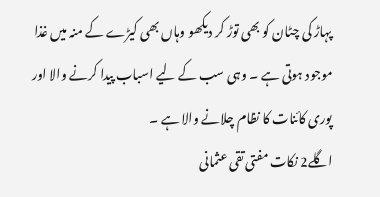پہاڑ کی چٹان کو بھی توڑ کر دیکھو وہاں بھی کیڑے کے منہ میں غذا موجود ہوتی ہے ۔ وہی سب کے لیے اسباب پیدا کرنے والا اور پوری کائنات کا نظام چلانے والا ہے ۔
اگلے2 نکات مفتی تقی عثمانی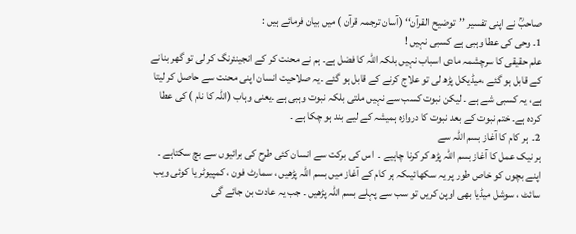صاحبؒ نے اپنی تفسیر ’’توضیح القرآن‘‘ (آسان ترجمہ قرآن ) میں بیان فرمائے ہیں :
1۔ وحی کی عطا وہبی ہے کسبی نہیں !
علم حقیقی کا سرچشمہ مادی اسباب نہیں بلکہ اللہ کا فضل ہے۔ ہم نے محنت کر کے انجینئرنگ کر لی تو گھر بنانے کے قابل ہو گئے ،میڈیکل پڑھ لی تو علاج کرنے کے قابل ہو گئے ۔یہ صلاحیت انسان اپنی محنت سے حاصل کر لیتا ہے، یہ کسبی شے ہے ۔ لیکن نبوت کسب سے نہیں ملتی بلکہ نبوت وہبی ہے ۔یعنی وہاب (اللہ کا نام ) کی عطا کردہ ہے۔ ختم نبوت کے بعد نبوت کا دروازہ ہمیشہ کے لیے بند ہو چکا ہے ۔
2۔  ہر کام کا آغاز بسم اللہ سے
ہر نیک عمل کا آغاز بسم اللہ پڑھ کر کرنا چاہیے ۔  اس کی برکت سے انسان کئی طرح کی برائیوں سے بچ سکتاہے ۔ اپنے بچوں کو خاص طور پر یہ سکھائیںکہ ہر کام کے آغاز میں بسم اللہ پڑھیں ، سمارٹ فون ، کمپیوٹر یا کوئی ویب سائٹ ، سوشل میڈیا بھی اوپن کریں تو سب سے پہلے بسم اللہ پڑھیں ۔ جب یہ عادت بن جائے گی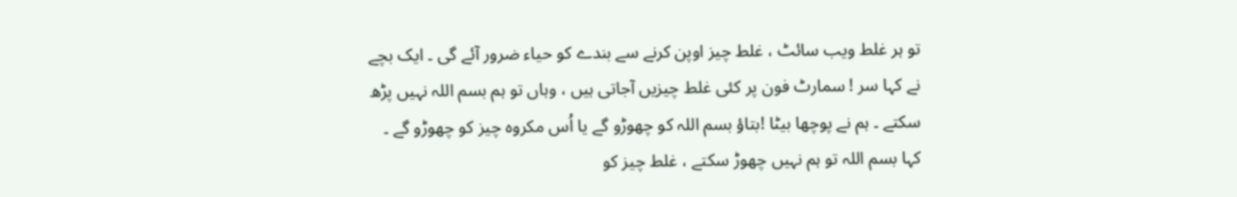تو ہر غلط ویب سائٹ ، غلط چیز اوپن کرنے سے بندے کو حیاء ضرور آئے گی ۔ ایک بچے نے کہا سر ! سمارٹ فون پر کئی غلط چیزیں آجاتی ہیں ، وہاں تو ہم بسم اللہ نہیں پڑھ سکتے ۔ ہم نے پوچھا بیٹا !بتاؤ بسم اللہ کو چھوڑو گے یا اُس مکروہ چیز کو چھوڑو گے ۔ کہا بسم اللہ تو ہم نہیں چھوڑ سکتے ، غلط چیز کو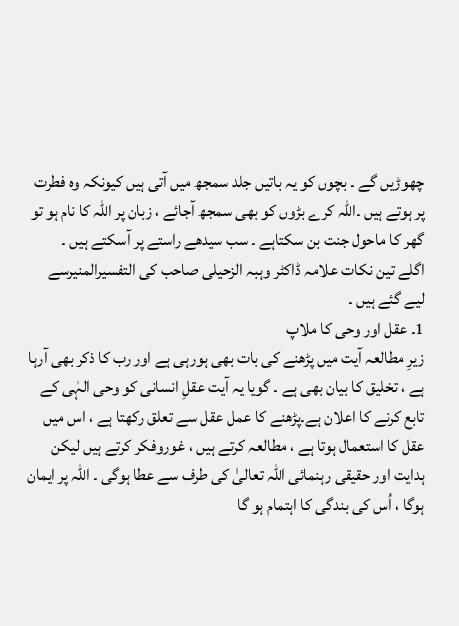چھوڑیں گے ۔ بچوں کو یہ باتیں جلد سمجھ میں آتی ہیں کیونکہ وہ فطرت پر ہوتے ہیں ۔اللہ کرے بڑوں کو بھی سمجھ آجائے ، زبان پر اللہ کا نام ہو تو گھر کا ماحول جنت بن سکتاہے ۔ سب سیدھے راستے پر آسکتے ہیں ۔
اگلے تین نکات علامہ ڈاکٹر وہبہ الزحیلی صاحب کی التفسیرالمنیرسے لیے گئے ہیں ۔
1۔ عقل اور وحی کا ملاپ
زیرِ مطالعہ آیت میں پڑھنے کی بات بھی ہورہی ہے اور رب کا ذکر بھی آرہا ہے ، تخلیق کا بیان بھی ہے ۔ گویا یہ آیت عقلِ انسانی کو وحی الہٰی کے تابع کرنے کا اعلان ہے۔پڑھنے کا عمل عقل سے تعلق رکھتا ہے ، اس میں عقل کا استعمال ہوتا ہے ، مطالعہ کرتے ہیں ، غوروفکر کرتے ہیں لیکن ہدایت اور حقیقی رہنمائی اللہ تعالیٰ کی طرف سے عطا ہوگی ۔ اللہ پر ایمان ہوگا ، اُس کی بندگی کا اہتمام ہو گا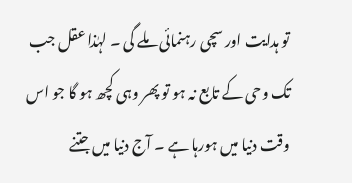تو ہدایت اور سچی رہنمائی ملے گی ۔ لہٰذا عقل جب تک وحی کے تابع نہ ہو تو پھر وہی کچھ ہو گا جو اس وقت دنیا میں ہورہا ہے ۔ آج دنیا میں جتنے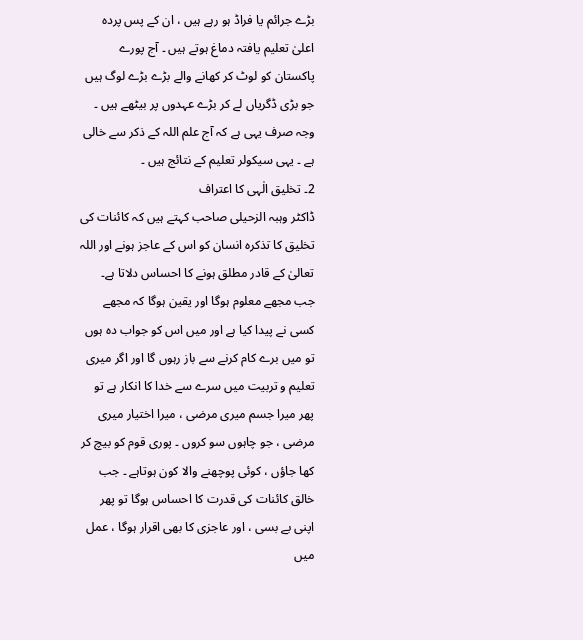بڑے جرائم یا فراڈ ہو رہے ہیں ، ان کے پس پردہ اعلیٰ تعلیم یافتہ دماغ ہوتے ہیں ۔ آج پورے پاکستان کو لوٹ کر کھانے والے بڑے بڑے لوگ ہیں جو بڑی ڈگریاں لے کر بڑے عہدوں پر بیٹھے ہیں ۔ وجہ صرف یہی ہے کہ آج علم اللہ کے ذکر سے خالی ہے ۔ یہی سیکولر تعلیم کے نتائج ہیں ۔
2۔ تخلیق الٰہی کا اعتراف
ڈاکٹر وہبہ الزحیلی صاحب کہتے ہیں کہ کائنات کی تخلیق کا تذکرہ انسان کو اس کے عاجز ہونے اور اللہ تعالیٰ کے قادر مطلق ہونے کا احساس دلاتا ہے۔ جب مجھے معلوم ہوگا اور یقین ہوگا کہ مجھے کسی نے پیدا کیا ہے اور میں اس کو جواب دہ ہوں تو میں برے کام کرنے سے باز رہوں گا اور اگر میری تعلیم و تربیت میں سرے سے خدا کا انکار ہے تو پھر میرا جسم میری مرضی ، میرا اختیار میری مرضی ، جو چاہوں سو کروں ۔ پوری قوم کو بیچ کر کھا جاؤں ، کوئی پوچھنے والا کون ہوتاہے ۔ جب خالق کائنات کی قدرت کا احساس ہوگا تو پھر اپنی بے بسی ، اور عاجزی کا بھی اقرار ہوگا ، عمل میں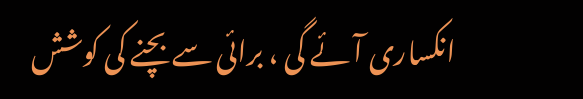انکساری آئے گی ، برائی سے بچنے کی کوشش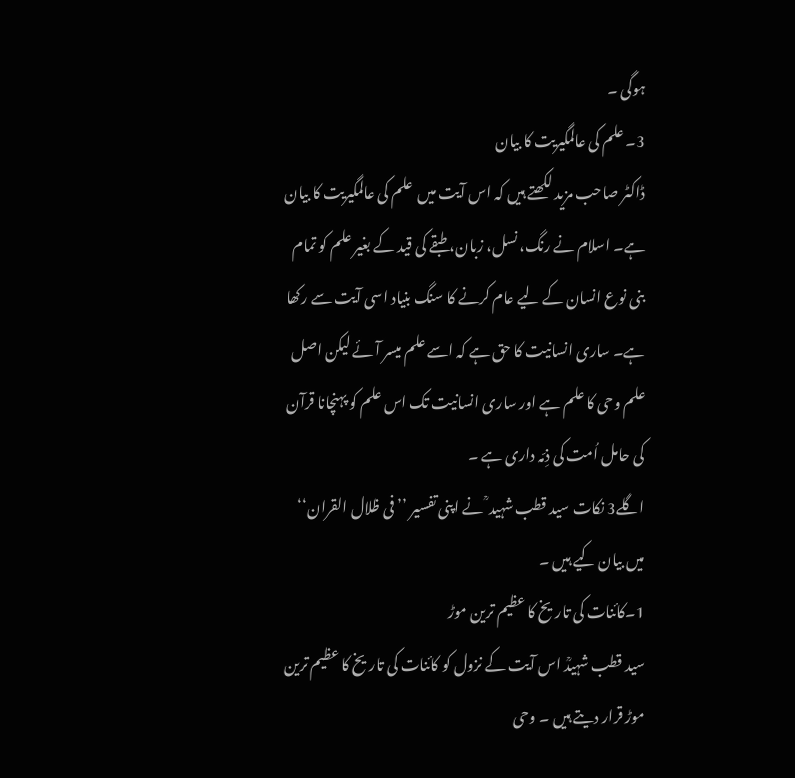ہوگی ۔
3۔ علم کی عالمگیریت کا بیان
ڈاکٹر صاحب مزید لکھتے ہیں کہ اس آیت میں  علم کی عالمگیریت کا بیان ہے۔ اسلام نے رنگ، نسل، زبان، طبقے کی قید کے بغیر علم کو تمام بنی نوع انسان کے لیے عام کرنے کا سنگ بنیاد اسی آیت سے رکھا ہے۔ ساری انسانیت کا حق ہے کہ اسے علم میسر آئے لیکن اصل علم وحی کا علم ہے اور ساری انسانیت تک اس علم کو پہنچانا قرآن کی حامل اُمت کی ذِمّہ داری ہے ۔
اگلے3 نکات سید قطب شہید ؒ نے اپنی تفسیر ’’فی ظلال القران‘‘ میں بیان کیے ہیں ۔
1۔کائنات کی تاریخ کا عظیم ترین موڑ
سید قطب شہیدؒ اس آیت کے نزول کو کائنات کی تاریخ کا عظیم ترین موڑ قرار دیتے ہیں ۔ وحی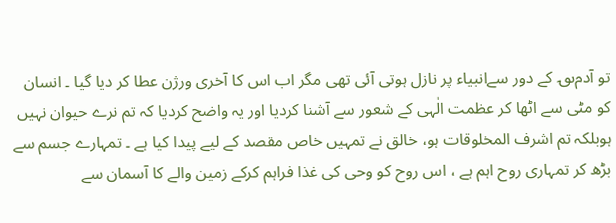تو آدم؈ کے دور سےانبیاء پر نازل ہوتی آئی تھی مگر اب اس کا آخری ورژن عطا کر دیا گیا ۔ انسان کو مٹی سے اٹھا کر عظمت الٰہی کے شعور سے آشنا کردیا اور یہ واضح کردیا کہ تم نرے حیوان نہیں ہوبلکہ تم اشرف المخلوقات ہو، خالق نے تمہیں خاص مقصد کے لیے پیدا کیا ہے ۔ تمہارے جسم سے بڑھ کر تمہاری روح اہم ہے ، اس روح کو وحی کی غذا فراہم کرکے زمین والے کا آسمان سے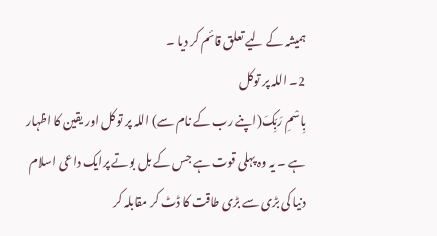ہمیشہ کے لیے تعلق قائم کر دیا ۔
2۔ اللہ پر توکل
بِاسْمِ رَبِّکَ(اپنے رب کے نام سے) اللہ پر توکل اور یقین کا اظہار ہے ۔ یہ وہ پہلی قوت ہے جس کے بل بوتے پرایک داعی اسلام دنیا کی بڑی سے بڑی طاقت کا ڈٹ کر مقابلہ کر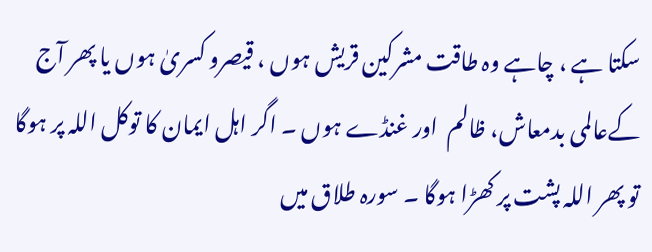سکتا ہے ، چاہے وہ طاقت مشرکین قریش ہوں ، قیصرو کسریٰ ہوں یا پھر آج کےعالمی بدمعاش، ظالم  اور غنڈے ہوں ۔ اگر اہل ایمان کا توکل اللہ پر ہوگا تو پھر اللہ پشت پر کھڑا ہوگا ۔ سورہ طلاق میں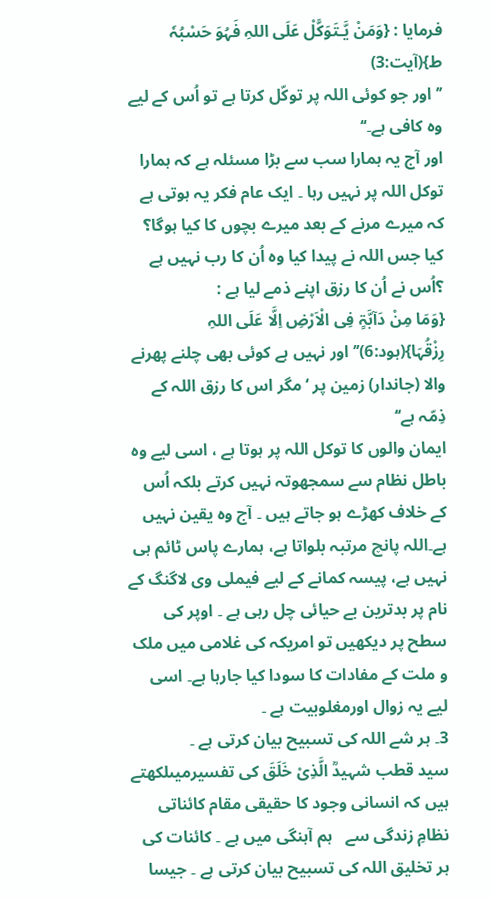فرمایا : {وَمَنْ یَّـتَوَکَّلْ عَلَی اللہِ فَہُوَ حَسْبُہٗ ط}(آیت:3)
’’اور جو کوئی اللہ پر توکّل کرتا ہے تو اُس کے لیے وہ کافی ہے۔‘‘
اور آج یہ ہمارا سب سے بڑا مسئلہ ہے کہ ہمارا توکل اللہ پر نہیں رہا ۔ ایک عام فکر یہ ہوتی ہے کہ میرے مرنے کے بعد میرے بچوں کا کیا ہوگا؟ کیا جس اللہ نے پیدا کیا وہ اُن کا رب نہیں ہے ؟اُس نے اُن کا رزق اپنے ذمے لیا ہے :
{وَمَا مِنْ دَآبَّۃٍ فِی الْاَرْضِ اِلَّا عَلَی اللہِ رِزْقُہَا}(ہود:6)’’اور نہیں ہے کوئی بھی چلنے پھرنے والا (جاندار) زمین پر ‘مگر اس کا رزق اللہ کے ذِمّہ ہے‘‘
ایمان والوں کا توکل اللہ پر ہوتا ہے ، اسی لیے وہ باطل نظام سے سمجھوتہ نہیں کرتے بلکہ اُس کے خلاف کھڑے ہو جاتے ہیں ۔ آج وہ یقین نہیں ہے۔اللہ پانچ مرتبہ بلواتا ہے، ہمارے پاس ٹائم ہی نہیں ہے، پیسہ کمانے کے لیے فیملی وی لاگنگ کے نام پر بدترین بے حیائی چل رہی ہے ۔ اوپر کی سطح پر دیکھیں تو امریکہ کی غلامی میں ملک و ملت کے مفادات کا سودا کیا جارہا ہے۔ اسی لیے یہ زوال اورمغلوبیت ہے ۔
3۔ ہر شے اللہ کی تسبیح بیان کرتی ہے ۔
سید قطب شہیدؒ الَّذِیْ خَلَقَ کی تفسیرمیںلکھتے ہیں کہ انسانی وجود کا حقیقی مقام کائناتی نظامِ زندگی سے   ہم آہنگی میں ہے ۔ کائنات کی ہر تخلیق اللہ کی تسبیح بیان کرتی ہے ۔ جیسا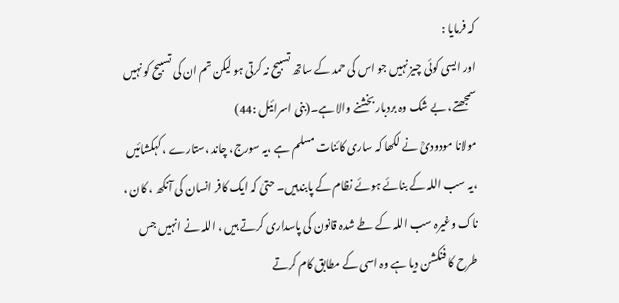کہ فرمایا :
اور ایسی کوئی چیز نہیں جو اس کی حمد کے ساتھ تسبیح نہ کرتی ہو لیکن تم ان کی تسبیح کو نہیں سمجھتے، بے شک وہ بردبار بخشنے والا ہے۔(بنی اسرائیل :44)
مولانا مودودیؒ نے لکھا کہ ساری کائنات مسلم ہے ،یہ سورج، چاند ،ستارے ، کہکشائیں ،یہ سب اللہ کے بنائے ہوئے نظام کے پابندہیں۔ حتیٰ کہ ایک کافر انسان کی آنکھ ، کان ، ناک وغیرہ سب اللہ کے طے شدہ قانون کی پاسداری کرتے ہیں ، اللہ نے انہیں جس طرح کا فنکشن دیا ہے وہ اسی کے مطابق کام کرتے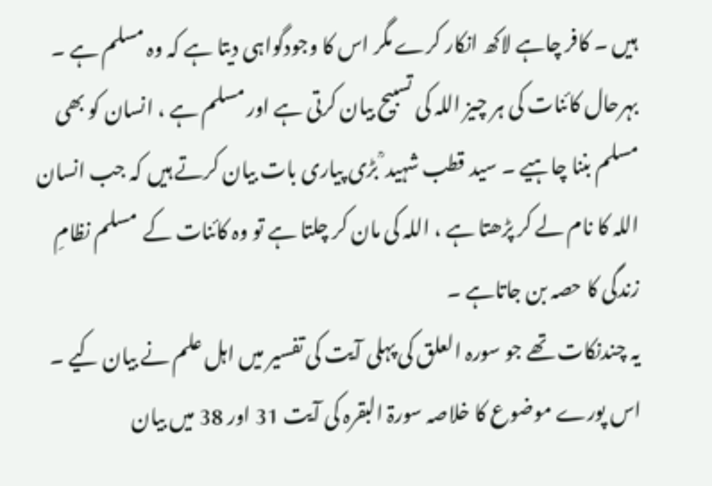ہیں ۔ کافر چاہے لاکھ انکار کرے مگر اس کا وجودگواہی دیتا ہے کہ وہ مسلم ہے ۔ بہرحال کائنات کی ہر چیز اللہ کی تسبیح بیان کرتی ہے اور مسلم ہے ، انسان کو بھی مسلم بننا چاہیے ۔ سید قطب شہید ؒ بڑی پیاری بات بیان کرتے ہیں کہ جب انسان اللہ کا نام لے کر پڑھتا ہے ، اللہ کی مان کر چلتا ہے تو وہ کائنات کے  مسلم نظامِ زندگی کا حصہ بن جاتاہے ۔
یہ چندنکات تھے جو سورہ العلق کی پہلی آیت کی تفسیر میں اہل علم نے بیان کیے ۔ اس پورے موضوع کا خلاصہ سورۃ البقرہ کی آیت 31 اور 38 میں بیان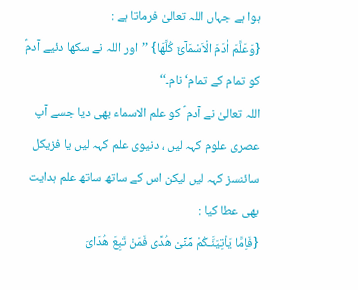ہوا ہے جہاں اللہ تعالیٰ فرماتا ہے :
{وَعَلَّمَ اٰدَمَ الْاَسْمَآئَ کُلَّھَا} ’’اور اللہ نے سکھا دئیے آدمؑ کو تمام کے تمام‘نام۔‘‘
اللہ تعالیٰ نے آدم ؑ کو علم الاسماء بھی دیا جسے آپ عصری علوم کہہ لیں ، دنیوی علم کہہ لیں یا فزیکل سائنسز کہہ لیں لیکن اس کے ساتھ ساتھ علم ہدایت بھی عطا کیا :
{فَاِمَّا یَاْتِیَنَّـکُمْ مِّنِّیْ ھُدًی فَمَنْ تَبِعَ ھُدَایَ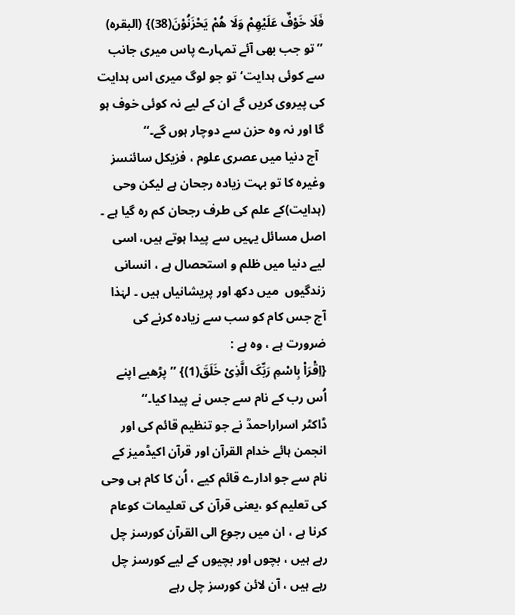فَلَا خَوْفٌ عَلَیْھِمْ وَلَا ھُمْ یَحْزَنُوْنَ(38)} (البقرہ) ’’تو جب بھی آئے تمہارے پاس میری جانب سے کوئی ہدایت‘ تو جو لوگ میری اس ہدایت کی پیروی کریں گے ان کے لیے نہ کوئی خوف ہو گا اور نہ وہ حزن سے دوچار ہوں گے۔‘‘
  آج دنیا میں عصری علوم ، فزیکل سائنسز وغیرہ کا تو بہت زیادہ رجحان ہے لیکن وحی (ہدایت)کے علم کی طرف رجحان کم رہ گیا ہے ۔ اصل مسائل یہیں سے پیدا ہوتے ہیں، اسی لیے دنیا میں ظلم و استحصال ہے ، انسانی زندگیوں  میں دکھ اور پریشانیاں ہیں ۔ لہٰذا آج جس کام کو سب سے زیادہ کرنے کی ضرورت ہے ، وہ ہے :
{اِقْرَاْ بِاسْمِ رَبِّکَ الَّذِیْ خَلَقَ(1)} ’’پڑھیے اپنے اُس رب کے نام سے جس نے پیدا کیا۔‘‘
ڈاکٹر اسراراحمدؒ نے جو تنظیم قائم کی اور انجمن ہائے خدام القرآن اور قرآن اکیڈمیز کے نام سے جو ادارے قائم کیے ، اُن کا کام ہی وحی کی تعلیم کو ،یعنی قرآن کی تعلیمات کوعام کرنا ہے ، ان میں رجوع الی القرآن کورسز چل رہے ہیں ، بچوں اور بچیوں کے لیے کورسز چل رہے ہیں ، آن لائن کورسز چل رہے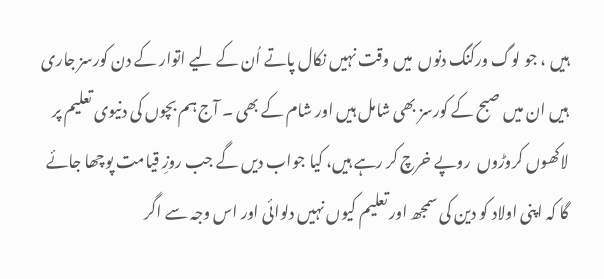ہیں ، جو لوگ ورکنگ دنوں  میں وقت نہیں نکال پاتے اُن کے لیے اتوار کے دن کورسز جاری ہیں ان میں صبح کے کورسز بھی شامل ہیں اور شام کے بھی ۔ آج ہم بچوں کی دنیوی تعلیم پر لاکھوں کروڑوں  روپے خرچ کر رہے ہیں، کیا جواب دیں گے جب روزِ قیامت پوچھا جائے گا کہ اپنی اولاد کو دین کی سمجھ اور تعلیم کیوں نہیں دلوائی اور اس وجہ سے اگر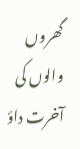گھروں والوں کی آخرت داؤ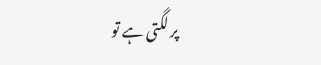پر لگتی ہے تو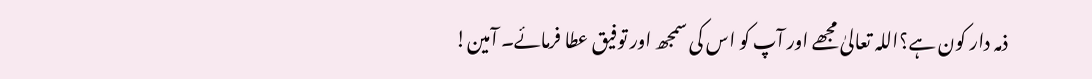ذمہ دار کون ہے؟اللہ تعالیٰ مجھے اور آپ کو اس کی سمجھ اور توفیق عطا فرمائے۔ آمین!